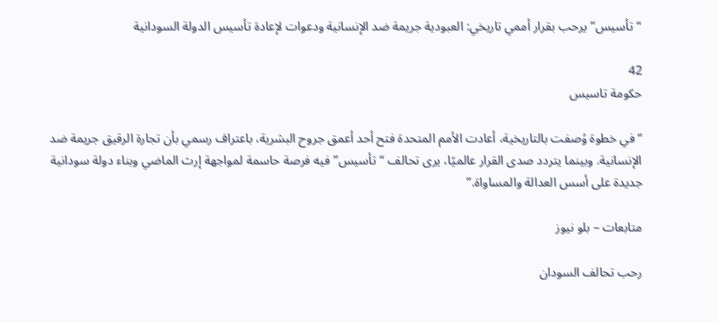“تأسيس” يرحب بقرار أممي تاريخي: العبودية جريمة ضد الإنسانية ودعوات لإعادة تأسيس الدولة السودانية

42
حكومة تاسيس

“في خطوة وُصفت بالتاريخية، أعادت الأمم المتحدة فتح أحد أعمق جروح البشرية، باعتراف رسمي بأن تجارة الرقيق جريمة ضد الإنسانية. وبينما يتردد صدى القرار عالميًا، يرى تحالف “تأسيس” فيه فرصة حاسمة لمواجهة إرث الماضي وبناء دولة سودانية جديدة على أسس العدالة والمساواة.”

متابعات – بلو نيوز

رحب تحالف السودان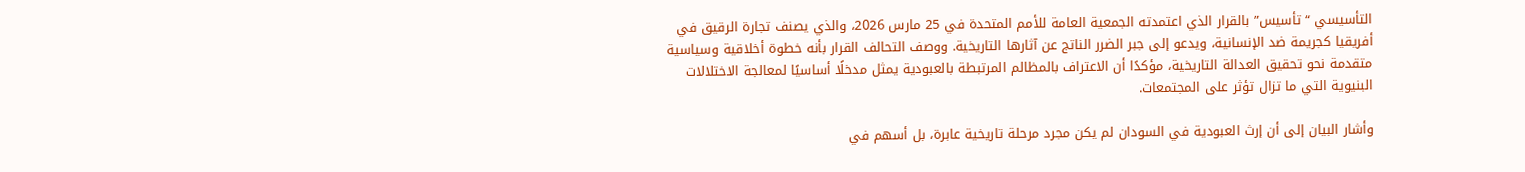التأسيسي “تأسيس” بالقرار الذي اعتمدته الجمعية العامة للأمم المتحدة في 25 مارس 2026، والذي يصنف تجارة الرقيق في أفريقيا كجريمة ضد الإنسانية، ويدعو إلى جبر الضرر الناتج عن آثارها التاريخية. ووصف التحالف القرار بأنه خطوة أخلاقية وسياسية متقدمة نحو تحقيق العدالة التاريخية، مؤكدًا أن الاعتراف بالمظالم المرتبطة بالعبودية يمثل مدخلًا أساسيًا لمعالجة الاختلالات البنيوية التي ما تزال تؤثر على المجتمعات.

وأشار البيان إلى أن إرث العبودية في السودان لم يكن مجرد مرحلة تاريخية عابرة، بل أسهم في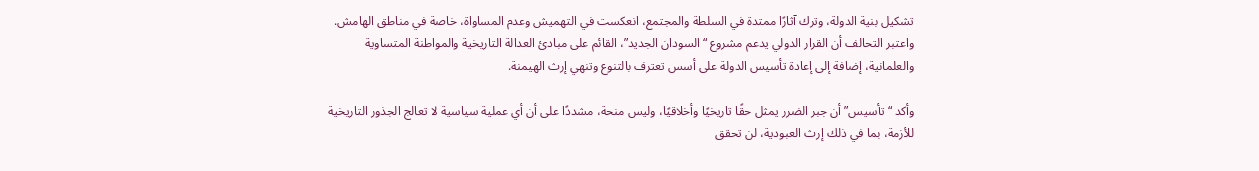تشكيل بنية الدولة، وترك آثارًا ممتدة في السلطة والمجتمع، انعكست في التهميش وعدم المساواة، خاصة في مناطق الهامش. واعتبر التحالف أن القرار الدولي يدعم مشروع “السودان الجديد”، القائم على مبادئ العدالة التاريخية والمواطنة المتساوية والعلمانية، إضافة إلى إعادة تأسيس الدولة على أسس تعترف بالتنوع وتنهي إرث الهيمنة.

وأكد “تأسيس” أن جبر الضرر يمثل حقًا تاريخيًا وأخلاقيًا، وليس منحة، مشددًا على أن أي عملية سياسية لا تعالج الجذور التاريخية للأزمة، بما في ذلك إرث العبودية، لن تحقق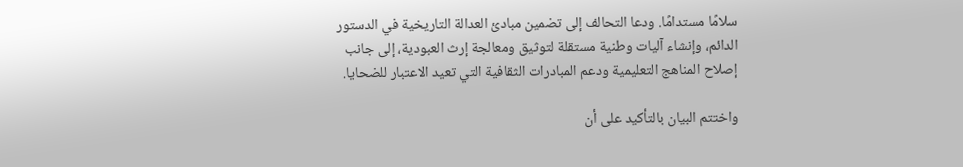سلامًا مستدامًا. ودعا التحالف إلى تضمين مبادئ العدالة التاريخية في الدستور الدائم، وإنشاء آليات وطنية مستقلة لتوثيق ومعالجة إرث العبودية، إلى جانب إصلاح المناهج التعليمية ودعم المبادرات الثقافية التي تعيد الاعتبار للضحايا.

واختتم البيان بالتأكيد على أن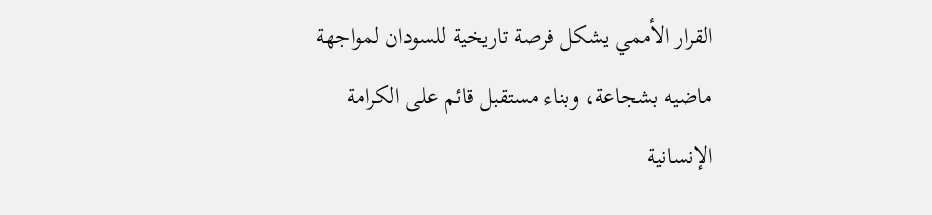القرار الأممي يشكل فرصة تاريخية للسودان لمواجهة ماضيه بشجاعة، وبناء مستقبل قائم على الكرامة الإنسانية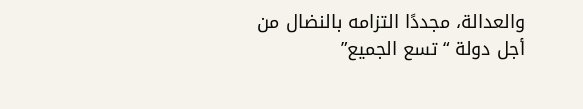والعدالة، مجددًا التزامه بالنضال من أجل دولة “تسع الجميع”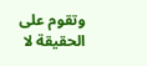وتقوم على الحقيقة لا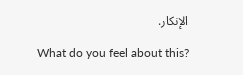الإنكار.

What do you feel about this?